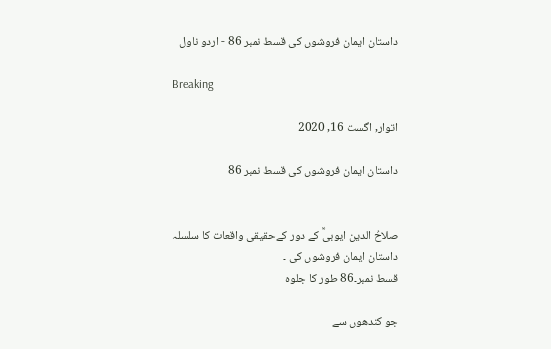داستان ایمان فروشوں کی قسط نمبر 86 - اردو ناول

Breaking

اتوار, اگست 16, 2020

داستان ایمان فروشوں کی قسط نمبر 86


صلاحُ الدین ایوبیؒ کے دور کےحقیقی واقعات کا سلسلہ
داستان ایمان فروشوں کی ۔
قسط نمبر۔86 طور کا جلوہ

جو کندھوں سے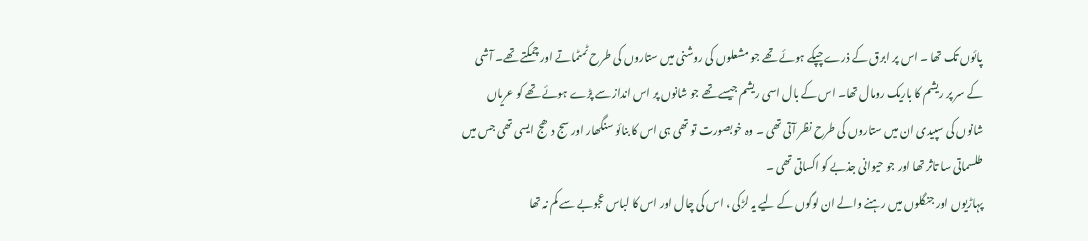پائوں تک تھا ۔ اس پر ابرق کے ذرے چپکے ہوئے تھے جو مشعلوں کی روشنی میں ستاروں کی طرح ٹمٹماتے اور چمکتے تھے۔ آشی کے سر پر ریشم کا باریک رومال تھا۔ اس کے بال اسی ریشم جیسے تھے جو شانوں پر اس انداز سے پڑے ہوئے تھے کو عریاں شانوں کی سپیدی ان میں ستاروں کی طرح نظر آتی تھی ۔ وہ خوبصورت تو تھی ہی اس کا بنائو سنگھار اور سج دھج ایسی تھی جس میں طلسماتی سا تاثر تھا اور جو حیوانی جذبے کو اکساتی تھی ۔
پہاڑیوں اور جنگلوں میں رہنے والے ان لوگوں کے لیے یہ لڑکی ، اس کی چال اور اس کا لباس عجوبے سے کم نہ تھا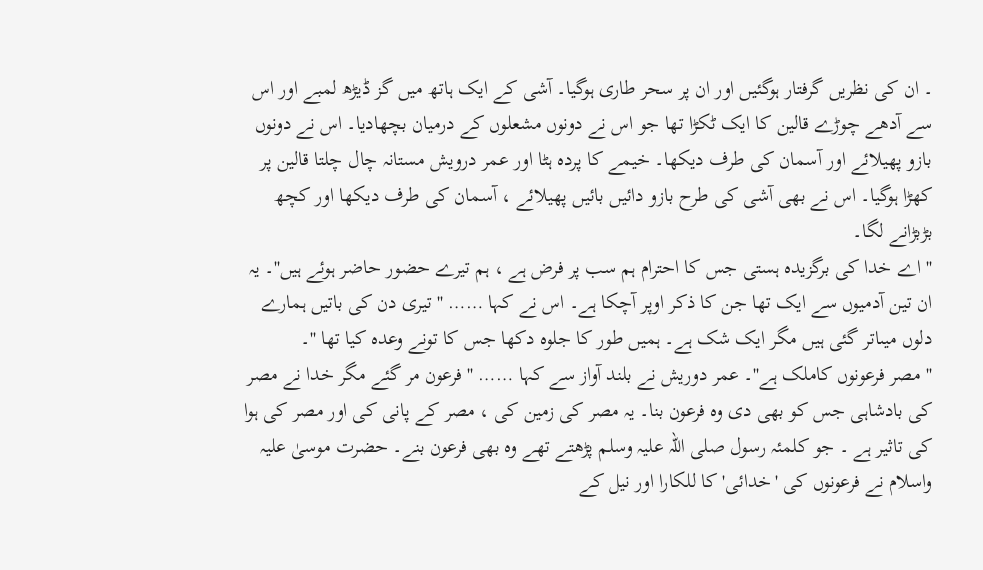۔ ان کی نظریں گرفتار ہوگئیں اور ان پر سحر طاری ہوگیا۔ آشی کے ایک ہاتھ میں گز ڈیڑھ لمبے اور اس سے آدھے چوڑے قالین کا ایک ٹکڑا تھا جو اس نے دونوں مشعلوں کے درمیان بچھادیا۔ اس نے دونوں بازو پھیلائے اور آسمان کی طرف دیکھا۔ خیمے کا پردہ ہٹا اور عمر درویش مستانہ چال چلتا قالین پر کھڑا ہوگیا۔ اس نے بھی آشی کی طرح بازو دائیں بائیں پھیلائے ، آسمان کی طرف دیکھا اور کچھ بڑبڑانے لگا۔
'' اے خدا کی برگزیدہ ہستی جس کا احترام ہم سب پر فرض ہے ، ہم تیرے حضور حاضر ہوئے ہیں''۔ یہ ان تین آدمیوں سے ایک تھا جن کا ذکر اوپر آچکا ہے۔ اس نے کہا …… ''تیری دن کی باتیں ہمارے دلوں میںاتر گئی ہیں مگر ایک شک ہے۔ ہمیں طور کا جلوہ دکھا جس کا تونے وعدہ کیا تھا ''۔
'' مصر فرعونوں کاملک ہے''۔ عمر دوریش نے بلند آواز سے کہا …… '' فرعون مر گئے مگر خدا نے مصر کی بادشاہی جس کو بھی دی وہ فرعون بنا۔ یہ مصر کی زمین کی ، مصر کے پانی کی اور مصر کی ہوا کی تاثیر ہے ۔ جو کلمئہ رسول صلی اللہ علیہ وسلم پڑھتے تھے وہ بھی فرعون بنے۔ حضرت موسیٰ علیہ واسلام نے فرعونوں کی 'خدائی' کا للکارا اور نیل کے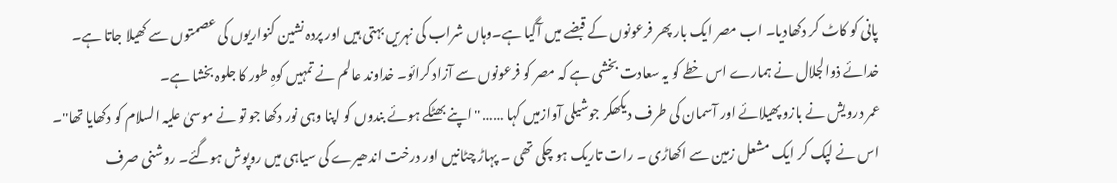پانی کو کاٹ کر دکھادیا۔ اب مصر ایک بار پھر فرعونوں کے قبضے میں آگیا ہے۔وہاں شراب کی نہریں بہتی ہیں اور پردہ نشین کنواریوں کی عصمتوں سے کھیلا جاتا ہے۔ خدائے ذوالجلال نے ہمارے اس خطے کو یہ سعادت بخشی ہے کہ مصر کو فرعونوں سے آزاد کرائو۔ خداوند عالم نے تمہیں کوہِ طور کا جلوہ بخشا ہے۔
عمر درویش نے بازو پھیلائے اور آسمان کی طرف دیکھکر جوشیلی آوازمیں کہا …… ''اپنے بھٹکے ہوئے بندوں کو اپنا وہی نور دکھا جو تو نے موسیٰ علیہ السلام کو دکھایا تھا''۔
اس نے لپک کر ایک مشعل زمین سے اکھاڑی ۔ رات تاریک ہو چکی تھی ۔ پہاڑ چٹانیں اور درخت اندھیرے کی سیاہی میں روپوش ہوگئے۔ روشنی صرف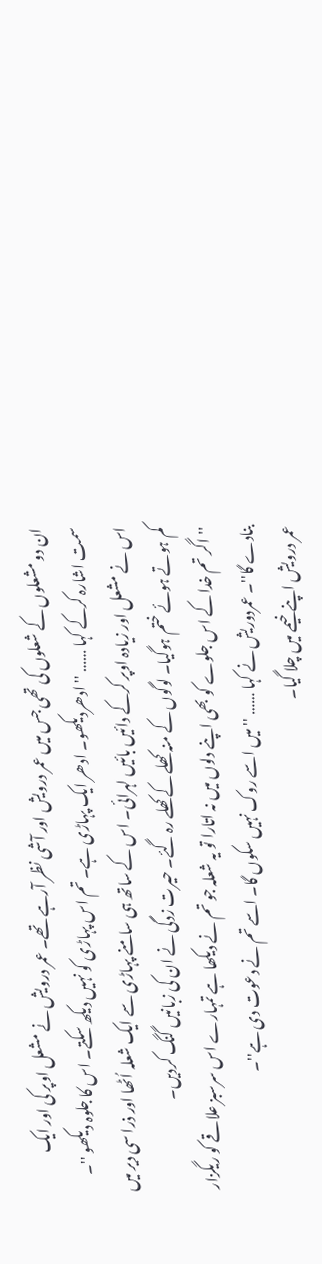ان دو مشعلوں کے شعلوں کی تھی جس میں عمر درویش اور آشی نظر آرہے تھے۔ عمر درویش نے مشعل اوپر کی اور ایک سمت اشارہ کرکے کہا …… '' ادھردیکھو۔ ادھر ایک پہاڑی ہے۔ تم اس پہاڑی کو نہیں دیکھ سکتے۔ اس کا جلوہ دیکھو ''۔
اس نے مشعل اور زیادہ اوپر کرکے دائیں بائیں لہرائی۔ اس کے ساتھ ہی سامنے پہاڑی سے ایک شعلہ اُٹھا اور ذرا سی دیر میں کم ہوتے ہوئے ختم ہوگیا۔ لوگوں کے منہ کھلے کے کھلے رہ گئے۔ حیرت زدگی نے ان کی زبانیں گنگ کردیں۔
''اگر تم خدا کے اس جلوے کو بھی اپنے دلوں میں نہ اتارا تو یہ شعلہ جو تم نے دیکھا ہے تمہارے اس سرسبز علاقے کو ریگزار بنادے گا''۔ عمردوریش نے کہا …… ''میں اسے روک نہیں سکوں گا۔ اسے تم نے دعوت دی ہے''۔
عمر درویش اپنے خیمے میں چلا گیا۔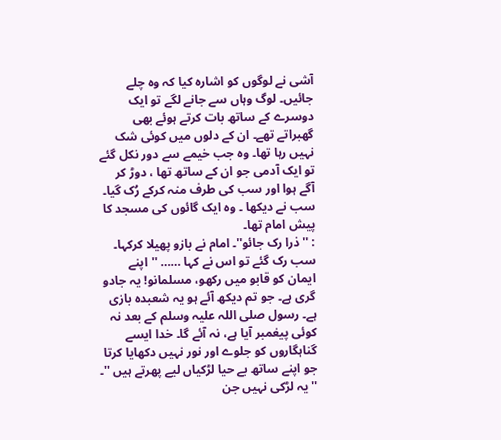آشی نے لوگوں کو اشارہ کیا کہ وہ چلے جائیں۔ لوگ وہاں سے جانے لگے تو ایک دوسرے کے ساتھ بات کرتے ہوئے بھی گھبراتے تھے۔ ان کے دلوں میں کوئی شک نہیں رہا تھا۔ وہ جب خیمے سے دور نکل گئے تو ایک آدمی جو ان کے ساتھ تھا ، دوڑ کر آگے ہوا اور سب کی طرف منہ کرکے رُک گیا۔ سب نے دیکھا ۔ وہ ایک گائوں کی مسجد کا پیش امام تھا۔
: ''ذرا رک جائو''۔ امام نے بازو پھیلا کرکہا۔ سب رک گئے تو اس نے کہا …… ''اپنے ایمان کو قابو میں رکھو، مسلمانو! یہ جادو گری ہے۔ جو تم دیکھ آئے ہو یہ شعبدہ بازی ہے۔ رسول صلی اللہ علیہ وسلم کے بعد نہ کوئی پیغمبر آیا ہے، نہ آئے گا۔ خدا ایسے گناہگاروں کو جلوے اور نور نہیں دکھایا کرتا جو اپنے ساتھ بے حیا لڑکیاں لیے پھرتے ہیں ''۔
'' یہ لڑکی نہیں جن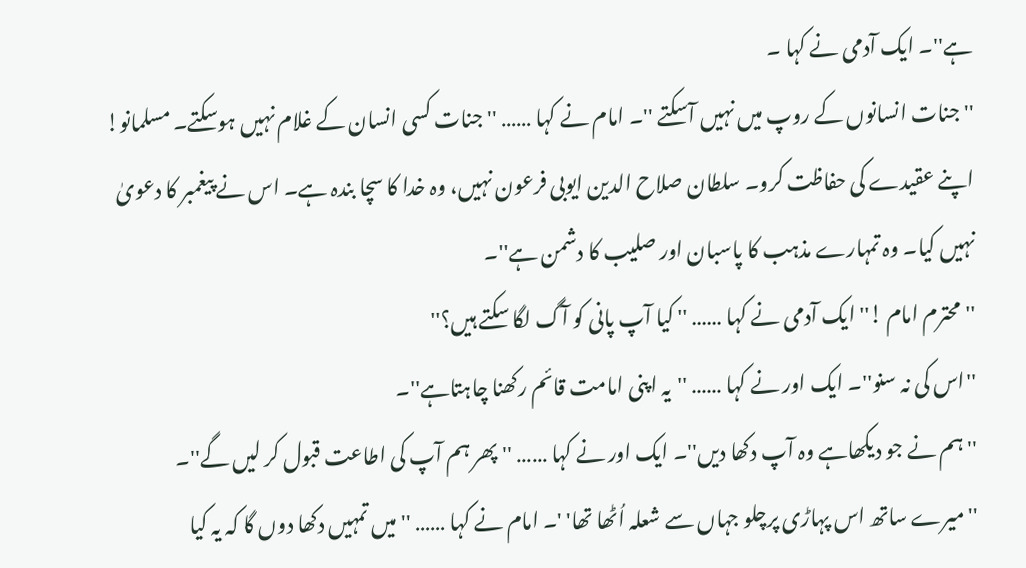ہے''۔ ایک آدمی نے کہا ۔
'' جنات انسانوں کے روپ میں نہیں آسکتے ''۔ امام نے کہا …… ''جنات کسی انسان کے غلام نہیں ہوسکتے۔ مسلمانو! اپنے عقیدے کی حفاظت کرو۔ سلطان صلاح الدین ایوبی فرعون نہیں، وہ خدا کا سچا بندہ ہے۔ اس نے پیغمبر کا دعویٰ نہیں کیا۔ وہ تمہارے مذہب کا پاسبان اور صلیب کا دشمن ہے''۔
''محترم امام !'' ایک آدمی نے کہا …… '' کیا آپ پانی کو آگ لگا سکتے ہیں؟''
''اس کی نہ سنو''۔ ایک اور نے کہا …… ''یہ اپنی امامت قائم رکھنا چاہتاہے''۔
'' ہم نے جو دیکھاہے وہ آپ دکھا دیں''۔ ایک اور نے کہا …… ''پھر ہم آپ کی اطاعت قبول کر لیں گے''۔
'' میرے ساتھ اس پہاڑی پرچلو جہاں سے شعلہ اُٹھا تھا' '۔ امام نے کہا …… '' میں تمہیں دکھا دوں گا کہ یہ کیا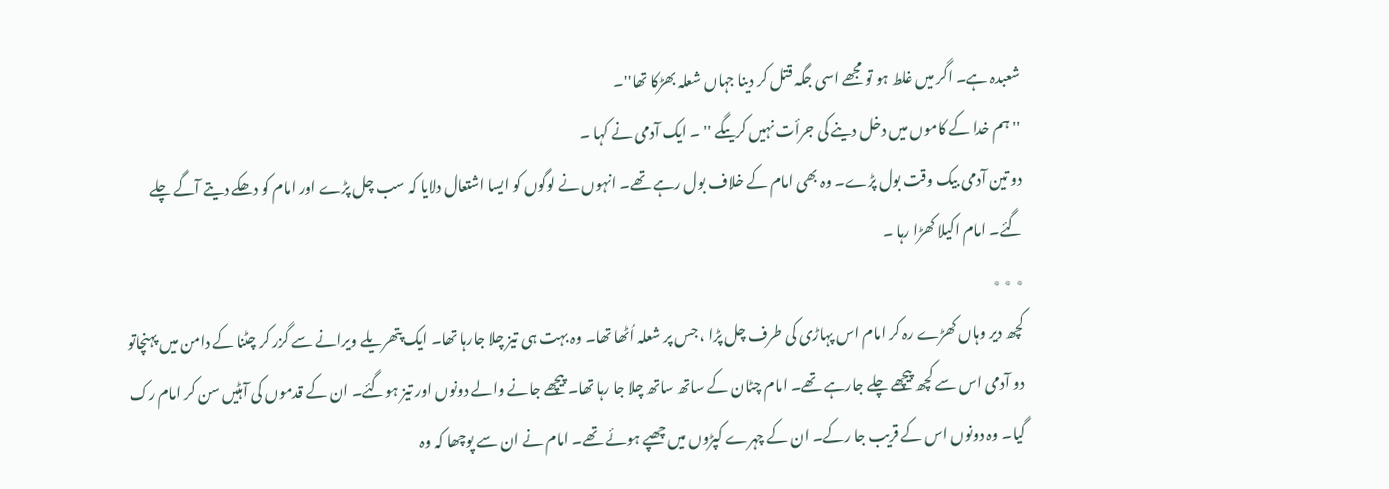شعبدہ ہے۔ اگر میں غلط ہو تو مجھے اسی جگہ قتل کر دینا جہاں شعلہ بھڑکا تھا''۔
'' ہم خدا کے کاموں میں دخل دینے کی جرأت نہیں کریںگے '' ۔ ایک آدمی نے کہا ۔
دو تین آدمی بیک وقت بول پڑے۔ وہ بھی امام کے خلاف بول رہے تھے۔ انہوں نے لوگوں کو ایسا اشتعال دلایا کہ سب چل پڑے اور امام کو دھکے دیتے آگے چلے گئے۔ امام اکیلا کھڑا رہا ۔
٭ ٭ ٭
کچھ دیر وہاں کھڑے رہ کر امام اس پہاڑی کی طرف چل پڑا ، جس پر شعلہ اُٹھا تھا۔ وہ بہت ہی تیز چلا جارہا تھا۔ ایک پتھریلے ویرانے سے گزر کر چٹنا کے دامن میں پہنچاتو دو آدمی اس سے کچھ پیچھے چلے جارہے تھے۔ امام چٹان کے ساتھ ساتھ چلا جا رہا تھا۔ پیچھے جانے والے دونوں اور تیز ہوگئے۔ ان کے قدموں کی آہٹیں سن کر امام رک گیا۔ وہ دونوں اس کے قریب جا رکے۔ ان کے چہرے کپڑوں میں چھپے ہوئے تھے۔ امام نے ان سے پوچھا کہ وہ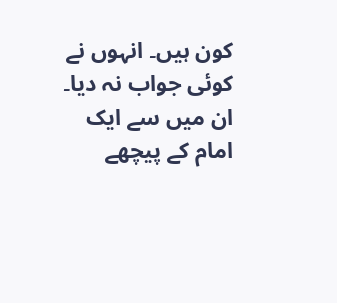کون ہیں۔ انہوں نے کوئی جواب نہ دیا۔ ان میں سے ایک امام کے پیچھے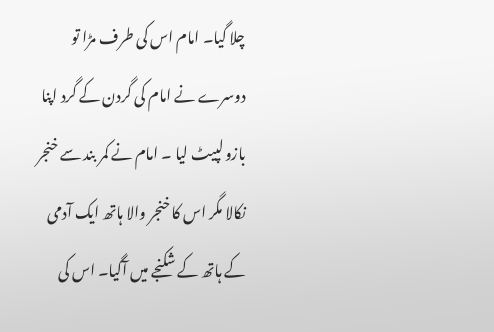چلا گیا۔ امام اس کی طرف مڑا تو دوسرے نے امام کی گردن کے گرد اپنا بازو لپیٹ لیا ۔ امام نے کمر بند سے خنجر نکالا مگر اس کا خنجر والا ہاتھ ایک آدمی کے ہاتھ کے شکنجے میں آگیا۔ اس کی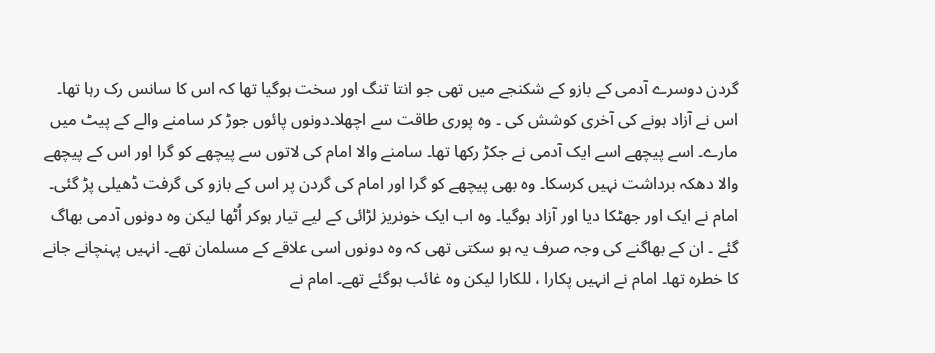گردن دوسرے آدمی کے بازو کے شکنجے میں تھی جو انتا تنگ اور سخت ہوگیا تھا کہ اس کا سانس رک رہا تھا۔
اس نے آزاد ہونے کی آخری کوشش کی ۔ وہ پوری طاقت سے اچھلا۔دونوں پائوں جوڑ کر سامنے والے کے پیٹ میں مارے۔ اسے پیچھے اسے ایک آدمی نے جکڑ رکھا تھا۔ سامنے والا امام کی لاتوں سے پیچھے کو گرا اور اس کے پیچھے والا دھکہ برداشت نہیں کرسکا۔ وہ بھی پیچھے کو گرا اور امام کی گردن پر اس کے بازو کی گرفت ڈھیلی پڑ گئی۔ امام نے ایک اور جھٹکا دیا اور آزاد ہوگیا۔ وہ اب ایک خونریز لڑائی کے لیے تیار ہوکر اُٹھا لیکن وہ دونوں آدمی بھاگ گئے ۔ ان کے بھاگنے کی وجہ صرف یہ ہو سکتی تھی کہ وہ دونوں اسی علاقے کے مسلمان تھے۔ انہیں پہنچانے جانے کا خطرہ تھا۔ امام نے انہیں پکارا ، للکارا لیکن وہ غائب ہوگئے تھے۔ امام نے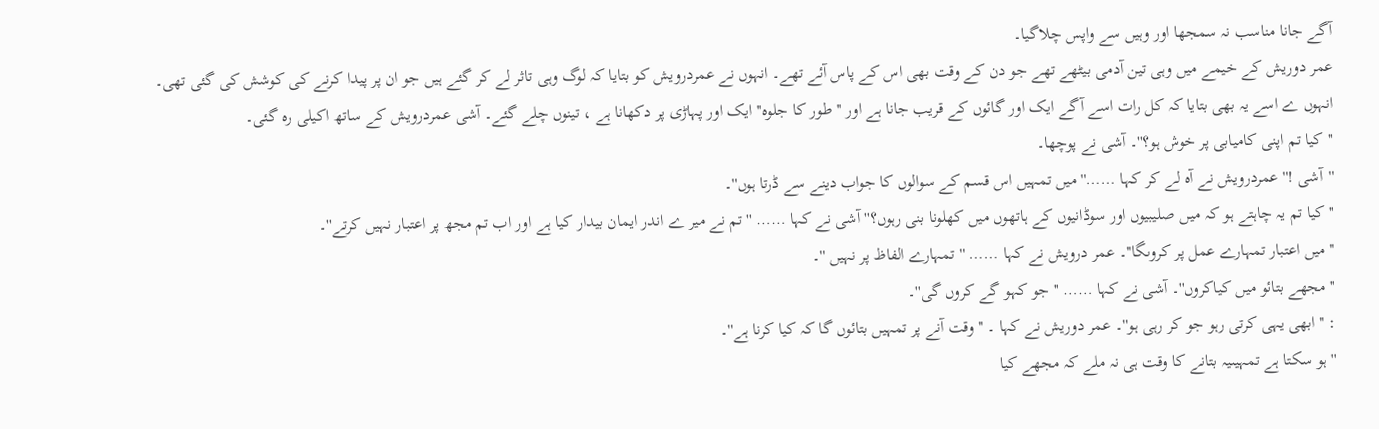آگے جانا مناسب نہ سمجھا اور وہیں سے واپس چلاگیا۔
عمر دوریش کے خیمے میں وہی تین آدمی بیٹھے تھے جو دن کے وقت بھی اس کے پاس آئے تھے۔ انہوں نے عمردرویش کو بتایا کہ لوگ وہی تاثر لے کر گئے ہیں جو ان پر پیدا کرنے کی کوشش کی گئی تھی۔ انہوں ے اسے یہ بھی بتایا کہ کل رات اسے آگے ایک اور گائوں کے قریب جانا ہے اور '' طور کا جلوہ'' ایک اور پہاڑی پر دکھانا ہے ، تینوں چلے گئے۔ آشی عمردرویش کے ساتھ اکیلی رہ گئی۔
''کیا تم اپنی کامیابی پر خوش ہو؟''۔ آشی نے پوچھا۔
''آشی !'' عمردرویش نے آہ لے کر کہا ……''میں تمہیں اس قسم کے سوالوں کا جواب دینے سے ڈرتا ہوں''۔
'' کیا تم یہ چاہتے ہو کہ میں صلیبیوں اور سوڈانیوں کے ہاتھوں میں کھلونا بنی رہوں؟'' آشی نے کہا …… '' تم نے میر ے اندر ایمان بیدار کیا ہے اور اب تم مجھ پر اعتبار نہیں کرتے''۔
''میں اعتبار تمہارے عمل پر کروںگا''۔ عمر درویش نے کہا …… ''تمہارے الفاظ پر نہیں ''۔
''مجھے بتائو میں کیاکروں''۔ آشی نے کہا …… ''جو کہو گے کروں گی''۔
: ''ابھی یہی کرتی رہو جو کر رہی ہو''۔ عمر دوریش نے کہا ۔ '' وقت آنے پر تمہیں بتائوں گا کہ کیا کرنا ہے''۔
'' ہو سکتا ہے تمہیںیہ بتانے کا وقت ہی نہ ملے کہ مجھے کیا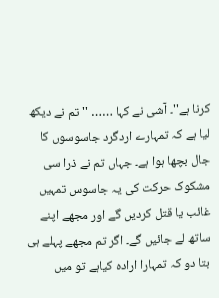کرنا ہے''۔ آشی نے کہا …… '' تم نے دیکھ لیا ہے کہ تمہارے اردگرد جاسوسوں کا جال بچھا ہوا ہے۔ جہاں تم نے ذرا سی مشکوک حرکت کی یہ جاسوس تمہیں غائب یا قتل کردیں گے اور مجھے اپنے ساتھ لے جائیں گے۔ اگر تم مجھے پہلے ہی بتا دو کہ تمہارا ارادہ کیاہے تو میں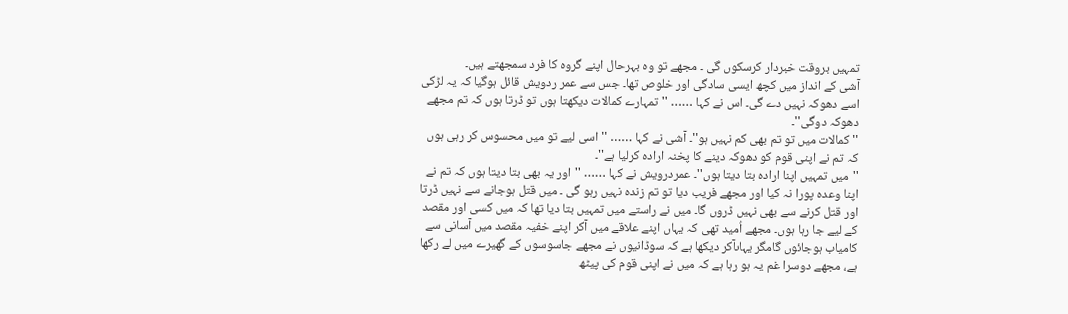تمہیں بروقت خبردار کرسکوں گی ۔ مجھے تو وہ بہرحال اپنے گروہ کا فرد سمجھتے ہیں۔
آشی کے انداز میں کچھ ایسی سادگی اور خلوص تھا۔ جس سے عمر ردویش قائل ہوگیا کہ یہ لڑکی اسے دھوکہ نہیں دے گی۔ اس نے کہا …… ''تمہارے کمالات دیکھتا ہوں تو ڈرتا ہوں کہ تم مجھے دھوکہ دوگی''۔
''کمالات میں تو تم بھی کم نہیں ہو''۔ آشی نے کہا …… ''اسی لیے تو میں محسوس کر رہی ہوں کہ تم نے اپنی قوم کو دھوکہ دینے کا پخنہ ارادہ کرلیا ہے''۔
''میں تمہیں اپنا ارادہ بتا دیتا ہوں''۔ عمردرویش نے کہا …… ''اور یہ بھی بتا دیتا ہوں کہ تم نے اپنا وعدہ پورا نہ کیا اور مجھے فریب دیا تو تم زندہ نہیں رہو گی ۔ میں قتل ہوجانے سے نہیں ڈرتا اور قتل کرنے سے بھی نہیں ڈروں گا۔ میں نے راستے میں تمہیں بتا دیا تھا کہ میں کسی اور مقصد کے لیے جا رہا ہوں۔ مجھے اُمید تھی کہ یہاں اپنے علاقے میں آکر اپنے خفیہ مقصد میں آسانی سے کامیاب ہوجائوں گامگر یہاںآکر دیکھا ہے کہ سوڈانیوں نے مجھے جاسوسوں کے گھیرے میں لے رکھا ہے، مجھے دوسرا غم یہ ہو رہا ہے کہ میں نے اپنی قوم کی پیٹھ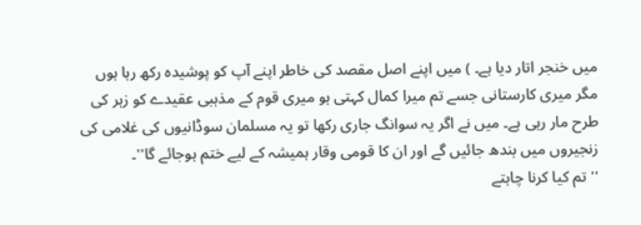میں خنجر اتار دیا ہے۔ ) میں اپنے اصل مقصد کی خاطر اپنے آپ کو پوشیدہ رکھ رہا ہوں مگر میری کارستانی جسے تم میرا کمال کہتی ہو میری قوم کے مذہبی عقیدے کو زہر کی طرح مار رہی ہے۔ میں نے اگر یہ سوانگ جاری رکھا تو یہ مسلمان سوڈانیوں کی غلامی کی زنجیروں میں بندھ جائیں گے اور ان کا قومی وقار ہمیشہ کے لیے ختم ہوجائے گا''۔
''تم کیا کرنا چاہتے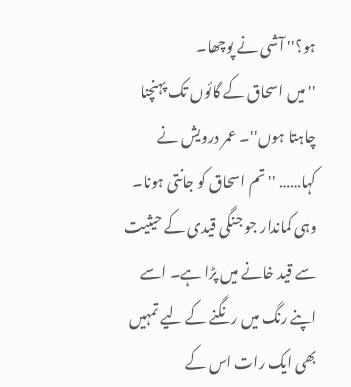ہو؟'' آشی نے پوچھا۔
'' میں اسحاق کے گائوں تک پہنچنا چاہتا ہوں''۔ عمر درویش نے کہا…… '' تم اسحاق کو جانتی ہونا۔ وہی کماندار جو جنگی قیدی کے حیثیت سے قید خانے میں پڑا ہے۔ اسے اپنے رنگ میں رنگنے کے لیے تمہیں بھی ایک رات اس کے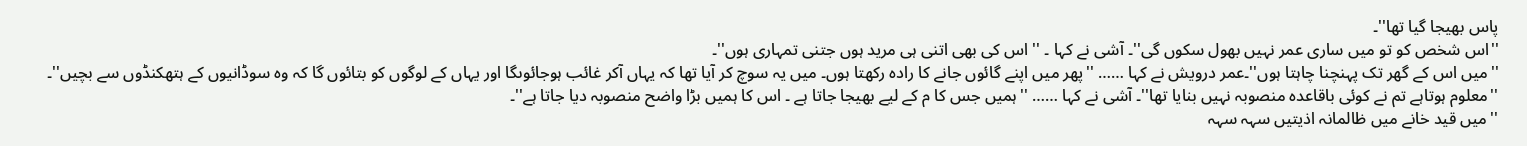پاس بھیجا گیا تھا''۔
''اس شخص کو تو میں ساری عمر نہیں بھول سکوں گی''۔ آشی نے کہا ۔ '' اس کی بھی اتنی ہی مرید ہوں جتنی تمہاری ہوں''۔
''میں اس کے گھر تک پہنچنا چاہتا ہوں''۔عمر درویش نے کہا …… ''پھر میں اپنے گائوں جانے کا رادہ رکھتا ہوں۔ میں یہ سوچ کر آیا تھا کہ یہاں آکر غائب ہوجائوںگا اور یہاں کے لوگوں کو بتائوں گا کہ وہ سوڈانیوں کے ہتھکنڈوں سے بچیں''۔
''معلوم ہوتاہے تم نے کوئی باقاعدہ منصوبہ نہیں بنایا تھا''۔ آشی نے کہا …… ''ہمیں جس کا م کے لیے بھیجا جاتا ہے ۔ اس کا ہمیں بڑا واضح منصوبہ دیا جاتا ہے''۔
''میں قید خانے میں ظالمانہ اذیتیں سہہ سہہ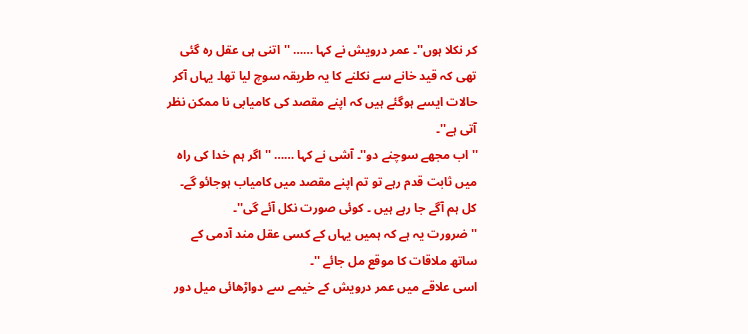کر نکلا ہوں''۔ عمر درویش نے کہا …… ''اتنی ہی عقل رہ گئی تھی کہ قید خانے سے نکلنے کا یہ طریقہ سوچ لیا تھا۔ یہاں آکر حالات ایسے ہوگئے ہیں کہ اپنے مقصد کی کامیابی نا ممکن نظر آتی ہے''۔
''اب مجھے سوچنے دو''۔ آشی نے کہا …… ''اگر ہم خدا کی راہ میں ثابت قدم رہے تو تم اپنے مقصد میں کامیاب ہوجائو گے۔ کل ہم آگے جا رہے ہیں ۔ کوئی صورت نکل آئے گی''۔
'' ضرورت یہ ہے کہ ہمیں یہاں کے کسی عقل مند آدمی کے ساتھ ملاقات کا موقع مل جائے ''۔
اسی علاقے میں عمر درویش کے خیمے سے دواڑھائی میل دور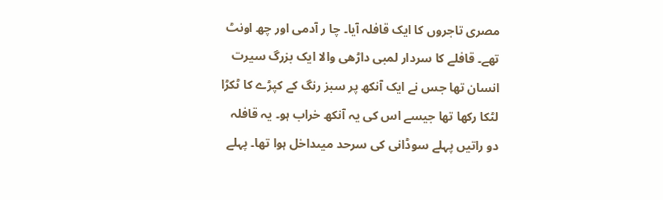مصری تاجروں کا ایک قافلہ آیا۔ چا ر آدمی اور چھ اونٹ تھے۔ قافلے کا سردار لمبی داڑھی والا ایک بزرگ سیرت انسان تھا جس نے ایک آنکھ پر سبز رنگ کے کپڑے کا ٹکڑا لٹکا رکھا تھا جیسے اس کی یہ آنکھ خراب ہو۔ یہ قافلہ دو راتیں پہلے سوڈانی کی سرحد میںداخل ہوا تھا۔ پہلے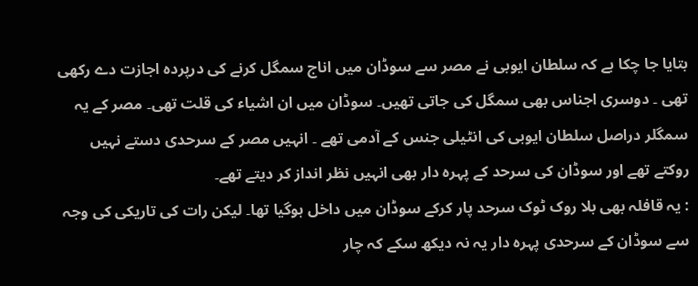بتایا جا چکا ہے کہ سلطان ایوبی نے مصر سے سوڈان میں اناج سمگل کرنے کی درپردہ اجازت دے رکھی تھی ۔ دوسری اجناس بھی سمگل کی جاتی تھیں۔ سوڈان میں ان اشیاء کی قلت تھی۔ مصر کے یہ سمگلر دراصل سلطان ایوبی کی انٹیلی جنس کے آدمی تھے ۔ انہیں مصر کے سرحدی دستے نہیں روکتے تھے اور سوڈان کی سرحد کے پہرہ دار بھی انہیں نظر انداز کر دیتے تھے۔
: یہ قافلہ بھی بلا روک ٹوک سرحد پار کرکے سوڈان میں داخل ہوگیا تھا۔ لیکن رات کی تاریکی کی وجہ سے سوڈان کے سرحدی پہرہ دار یہ نہ دیکھ سکے کہ چار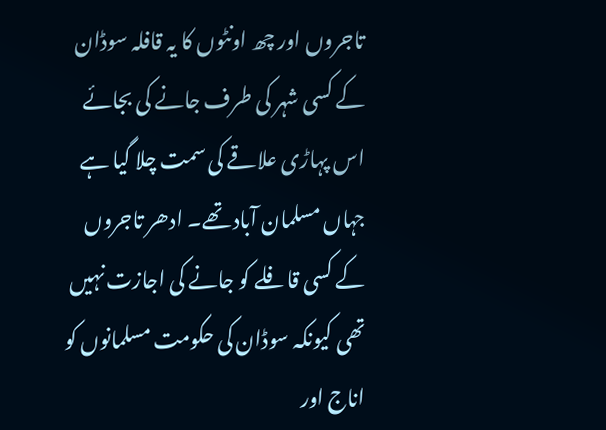تاجروں اور چھ اونٹوں کا یہ قافلہ سوڈان کے کسی شہر کی طرف جانے کی بجائے اس پہاڑی علاقے کی سمت چلا گیا ہے جہاں مسلمان آباد تھے۔ ادھر تاجروں کے کسی قافلے کو جانے کی اجازت نہیں تھی کیونکہ سوڈان کی حکومت مسلمانوں کو اناج اور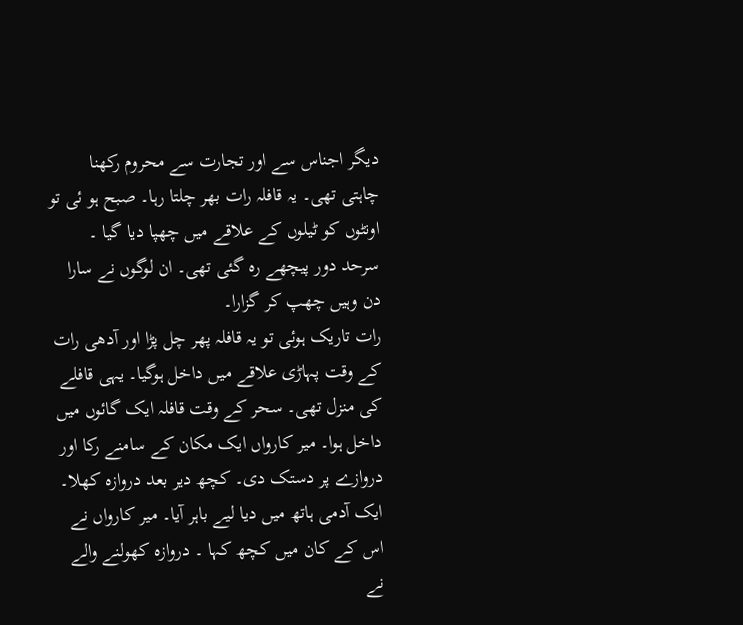دیگر اجناس سے اور تجارت سے محروم رکھنا چاہتی تھی۔ یہ قافلہ رات بھر چلتا رہا۔ صبح ہو ئی تو اونٹوں کو ٹیلوں کے علاقے میں چھپا دیا گیا ۔ سرحد دور پیچھے رہ گئی تھی۔ ان لوگوں نے سارا دن وہیں چھپ کر گزارا۔
رات تاریک ہوئی تو یہ قافلہ پھر چل پڑا اور آدھی رات کے وقت پہاڑی علاقے میں داخل ہوگیا۔ یہی قافلے کی منزل تھی۔ سحر کے وقت قافلہ ایک گائوں میں داخل ہوا۔ میر کارواں ایک مکان کے سامنے رکا اور دروازے پر دستک دی۔ کچھ دیر بعد دروازہ کھلا۔ ایک آدمی ہاتھ میں دیا لیے باہر آیا۔ میر کارواں نے اس کے کان میں کچھ کہا ۔ دروازہ کھولنے والے نے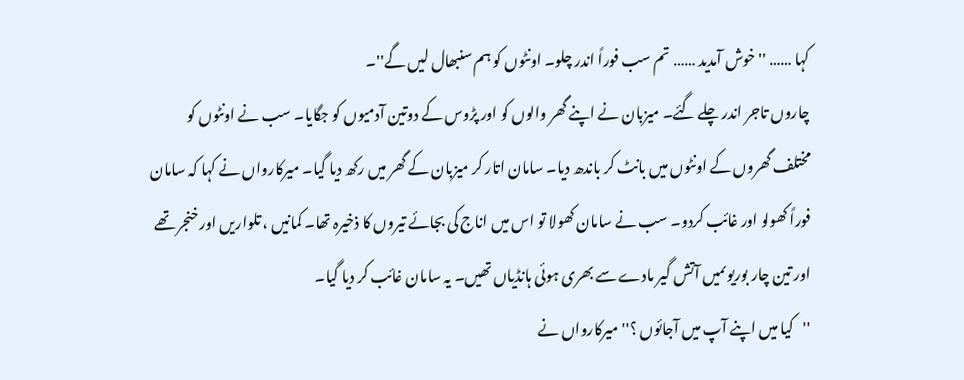کہا …… ''خوش آمدید …… تم سب فوراً اندر چلو۔ اونٹوں کو ہم سنبھال لیں گے''۔
چاروں تاجر اندر چلے گئے۔ میزبان نے اپنے گھر والوں کو اور پڑوس کے دوتین آدمیوں کو جگایا۔ سب نے اونٹوں کو مختلف گھروں کے اونٹوں میں بانٹ کر باندھ دیا۔ سامان اتار کر میزبان کے گھر میں رکھ دیا گیا۔ میرکارواں نے کہا کہ سامان فوراً کھولو اور غائب کردو۔ سب نے سامان کھولا تو اس میں اناج کی بجائے تیروں کا ذخیرہ تھا۔ کمانیں ، تلواریں اور خنجر تھے اور تین چار بوریوںمیں آتش گیر مادے سے بھری ہوئی ہانڈیاں تھیں۔ یہ سامان غائب کر دیا گیا۔
''کیا میں اپنے آپ میں آجائوں ؟'' میرکارواں نے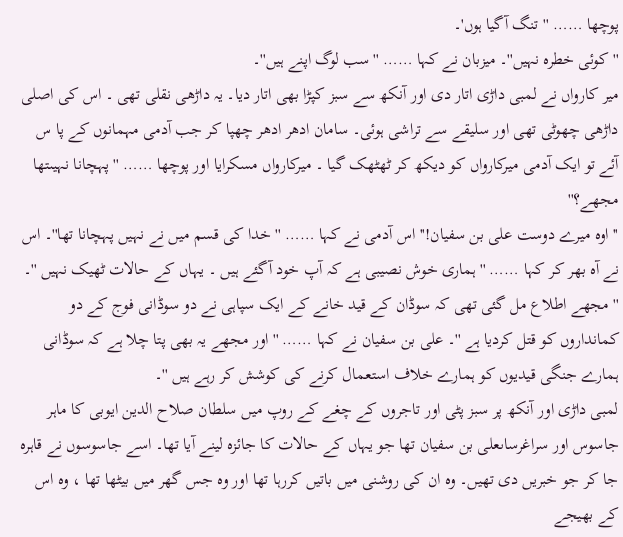پوچھا …… ''تنگ آگیا ہوں'۔
''کوئی خطرہ نہیں''۔ میزبان نے کہا …… ''سب لوگ اپنے ہیں''۔
میر کارواں نے لمبی داڑی اتار دی اور آنکھ سے سبز کپڑا بھی اتار دیا۔ یہ داڑھی نقلی تھی ۔ اس کی اصلی داڑھی چھوٹی تھی اور سلیقے سے تراشی ہوئی۔ سامان ادھر ادھر چھپا کر جب آدمی مہمانوں کے پا س آئے تو ایک آدمی میرکارواں کو دیکھ کر ٹھٹھک گیا ۔ میرکارواں مسکرایا اور پوچھا …… ''پہچانا نہیںتھا مجھے؟''
''اوہ میرے دوست علی بن سفیان!'' اس آدمی نے کہا …… '' خدا کی قسم میں نے نہیں پہچانا تھا''۔ اس نے آہ بھر کر کہا …… '' ہماری خوش نصیبی ہے کہ آپ خود آگئے ہیں ۔ یہاں کے حالات ٹھیک نہیں ''۔
'' مجھے اطلاع مل گئی تھی کہ سوڈان کے قید خانے کے ایک سپاہی نے دو سوڈانی فوج کے دو کمانداروں کو قتل کردیا ہے ''۔ علی بن سفیان نے کہا …… '' اور مجھے یہ بھی پتا چلا ہے کہ سوڈانی ہمارے جنگی قیدیوں کو ہمارے خلاف استعمال کرنے کی کوشش کر رہے ہیں ''۔
لمبی داڑی اور آنکھ پر سبز پٹی اور تاجروں کے چغے کے روپ میں سلطان صلاح الدین ایوبی کا ماہر جاسوس اور سراغرساںعلی بن سفیان تھا جو یہاں کے حالات کا جائزہ لینے آیا تھا۔ اسے جاسوسوں نے قاہرہ جا کر جو خبریں دی تھیں۔ وہ ان کی روشنی میں باتیں کررہا تھا اور وہ جس گھر میں بیٹھا تھا ، وہ اس کے بھیجے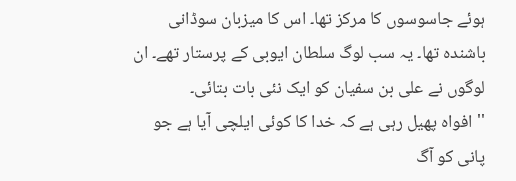ہوئے جاسوسوں کا مرکز تھا۔ اس کا میزبان سوڈانی باشندہ تھا۔ یہ سب لوگ سلطان ایوبی کے پرستار تھے۔ ان لوگوں نے علی بن سفیان کو ایک نئی بات بتائی۔
'' افواہ پھیل رہی ہے کہ خدا کا کوئی ایلچی آیا ہے جو پانی کو آگ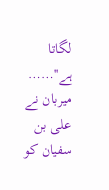لگاتا ہے''…… میربان نے علی بن سفیان کو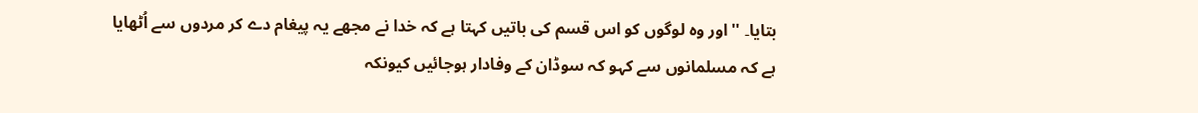بتایا۔ '' اور وہ لوگوں کو اس قسم کی باتیں کہتا ہے کہ خدا نے مجھے یہ پیغام دے کر مردوں سے اُٹھایا ہے کہ مسلمانوں سے کہو کہ سوڈان کے وفادار ہوجائیں کیونکہ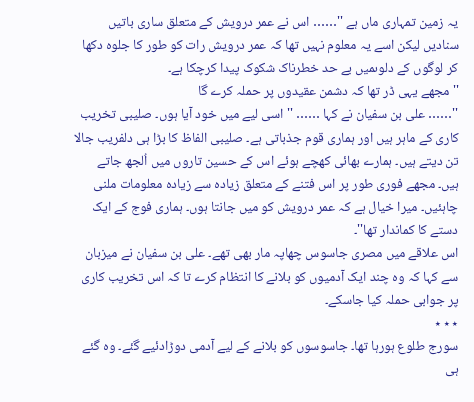یہ زمین تمہاری ماں ہے ''…… اس نے عمر درویش کے متعلق ساری باتیں سنادیں لیکن اسے یہ معلوم نہیں تھا کہ عمر درویش رات کو طور کا جلوہ دکھا کر لوگوں کے دلوںمیں بے حد خطرناک شکوک پیدا کرچکا ہے۔
'' مجھے یہی ڈر تھا کہ دشمن عقیدوں پر حملہ کرے گا
''…… علی بن سفیان نے کہا …… '' اسی لیے میں خود آیا ہوں۔ صلیبی تخریب کاری کے ماہر ہیں اور ہماری قوم جذباتی ہے۔ صلیبی الفاظ کا بڑا ہی دلفریب جالا تن دیتے ہیں۔ ہمارے بھائی کھچے ہوئے اس کے حسین تاروں میں اُلجھ جاتے ہیں۔ مجھے فوری طور پر اس فتنے کے متعلق زیادہ سے زیادہ معلومات ملنی چاہئیں۔ میرا خیال ہے کہ عمر درویش کو میں جانتا ہوں۔ ہماری فوج کے ایک دستے کا کماندار تھا''۔
اس علاقے میں مصری جاسوس چھاپہ مار بھی تھے۔ علی بن سفیان نے میزبان سے کہا کہ وہ چند ایک آدمیوں کو بلانے کا انتظام کرے تا کہ اس تخریب کاری پر جوابی حملہ کیا جاسکے۔
٭ ٭ ٭
سورج طلوع ہورہا تھا۔ جاسوسوں کو بلانے کے لیے آدمی دوڑادئیے گئے۔ وہ گئے ہی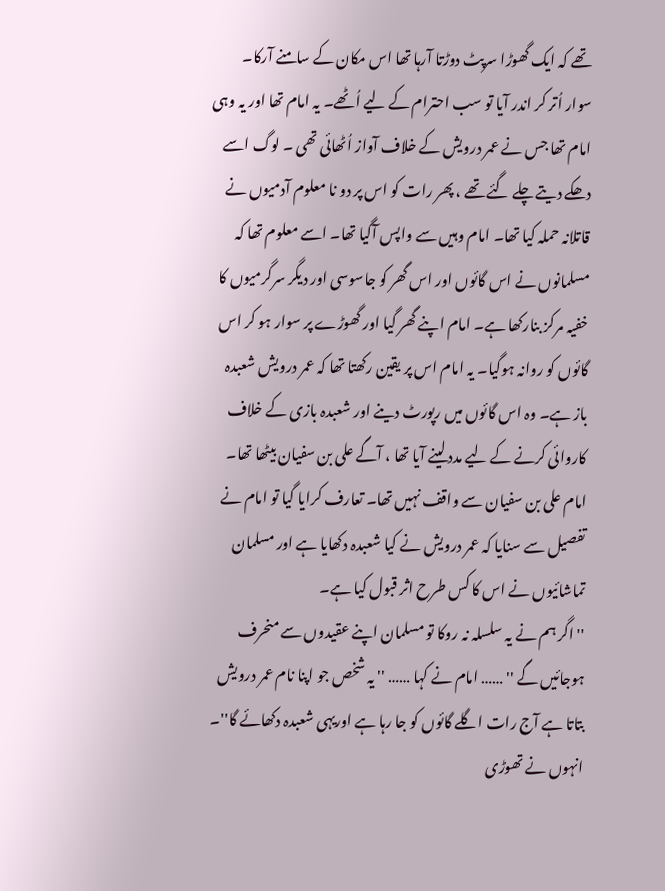تھے کہ ایک گھوڑا سرپٹ دوڑتا آرہا تھا اس مکان کے سامنے آرکا۔ سوار اُتر کر اندر آیا تو سب احترام کے لیے اُٹھے۔ یہ امام تھا اور یہ وہی امام تھا جس نے عمر درویش کے خلاف آواز اُٹھائی تھی ۔ لوگ اسے دھکے دیتے چلے گئے تھے ، پھر رات کو اس پر دو نا معلوم آدمیوں نے قاتلانہ حملہ کیا تھا۔ امام وہیں سے واپس آگیا تھا۔ اسے معلوم تھا کہ مسلمانوں نے اس گائوں اور اس گھر کو جاسوسی اور دیگر سرگرمیوں کا خفیہ مرکز بنارکھا ہے۔ امام اپنے گھر گیا اور گھوڑے پر سوار ہو کر اس گائوں کو روانہ ہوگیا۔ یہ امام اس پر یقین رکھتا تھا کہ عمر درویش شعبدہ باز ہے۔ وہ اس گائوں میں رپورٹ دینے اور شعبدہ بازی کے خلاف کاروائی کرنے کے لیے مدد لینے آیا تھا ، آگے علی بن سفیان بیٹھا تھا۔
امام علی بن سفیان سے واقف نہیں تھا۔ تعارف کرایا گیا تو امام نے تفصیل سے سنایا کہ عمر درویش نے کیا شعبدہ دکھایا ہے اور مسلمان تماشائیوں نے اس کا کس طرح اثر قبول کیا ہے۔
'' اگر ہم نے یہ سلسلہ نہ روکا تو مسلمان اپنے عقیدوں سے منحرف ہوجائیں گے '' …… امام نے کہا …… '' یہ شخص جو اپنا نام عمر درویش بتاتا ہے آج رات اگلے گائوں کو جا رہا ہے اوریہی شعبدہ دکھائے گا''۔
انہوں نے تھوڑی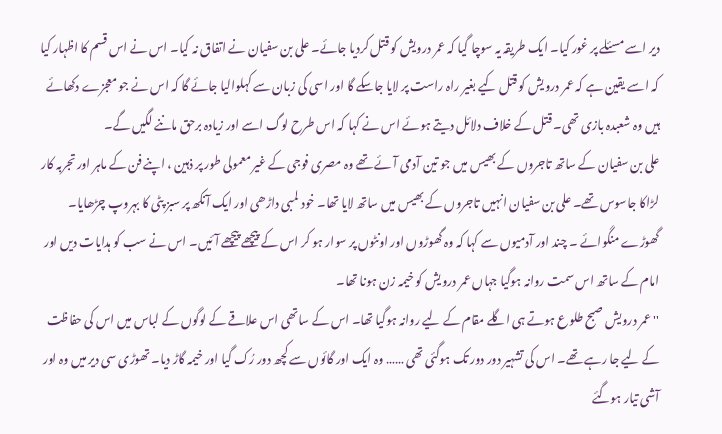دیر اسے مسئلے پر غور کیا۔ ایک طریقہ یہ سوچا گیا کہ عمر درویش کو قتل کردیا جائے۔ علی بن سفیان نے اتفاق نہ کیا۔ اس نے اس قسم کا اظہار کیا کہ اسے یقین ہے کہ عمر درویش کو قتل کیے بغیر راہ راست پر لایا جاسکے گا اور اسی کی زبان سے کہلوالیا جائے گا کہ اس نے جو معجزے دکھائے ہیں وہ شعبدہ بازی تھی۔ قتل کے خلاف دلائل دیتے ہوئے اس نے کہا کہ اس طرح لوگ اسے اور زیادہ برحق ماننے لگیں گے۔
علی بن سفیان کے ساتھ تاجروں کے بھیس میں جو تین آدمی آئے تھے وہ مصری فوجی کے غیر معمولی طور پر ذہین ، اپنے فن کے ماہر اور تجربہ کار لڑاکا جاسوس تھے۔ علی بن سفیان انہیں تاجروں کے بھیس میں ساتھ لایا تھا۔ خود لمبی داڑھی اور ایک آنکھ پر سبز پٹی کا بہروپ چڑھایا۔ گھوڑے منگوائے ۔ چند اور آدمیوں سے کہا کہ وہ گھوڑوں اور اونٹوں پر سوار ہو کر اس کے پیچھے پیچھے آئیں۔ اس نے سب کو ہدایات دیں اور امام کے ساتھ اس سمت روانہ ہوگیا جہاں عمر درویش کو خیمہ زن ہونا تھا۔
'' عمر درویش صبح طلوع ہوتے ہی اگلے مقام کے لیے روانہ ہوگیا تھا۔ اس کے ساتھی اس علاقے کے لوگوں کے لباس میں اس کی حفاظت کے لیے جا رہے تھے۔ اس کی تشہیر دور دور تک ہوگئی تھی …… وہ ایک اور گائوں سے کچھ دور رُک گیا اور خیمہ گاڑ دیا۔ تھوڑی سی دیر میں وہ اور آشی تیار ہوگئے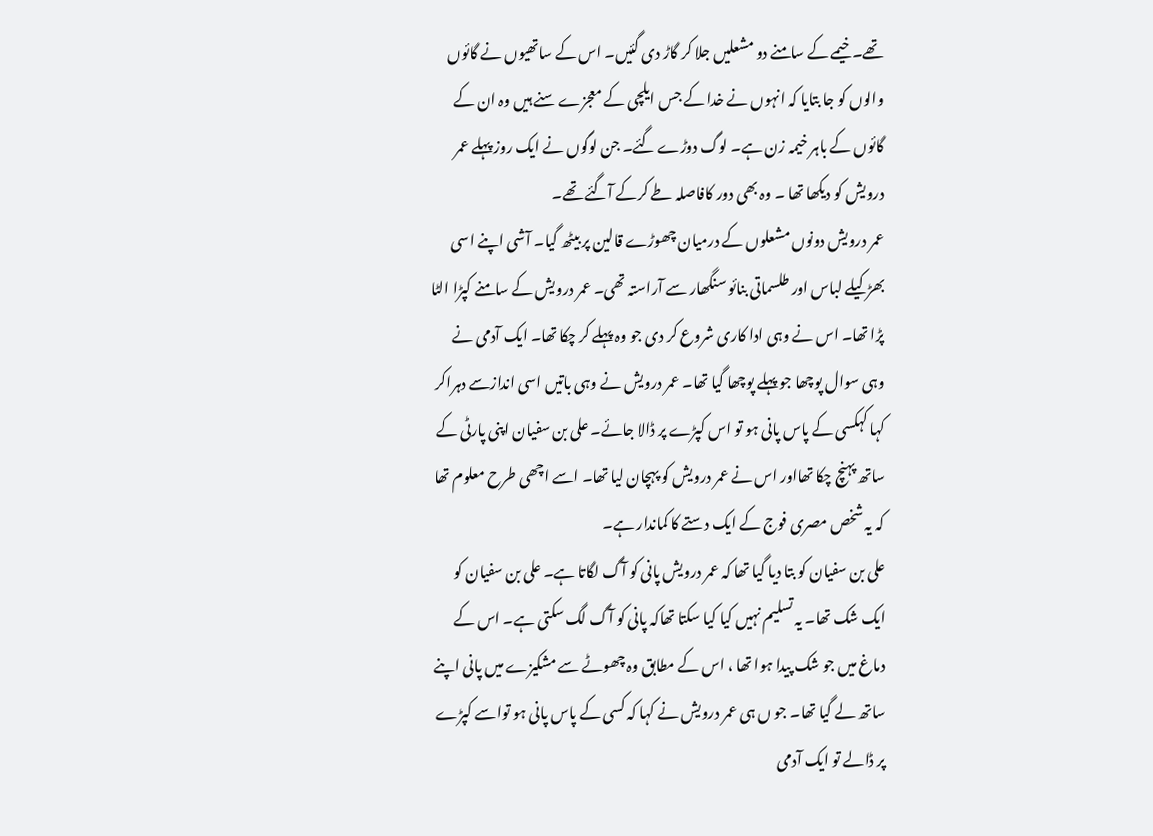تھے۔ خیمے کے سامنے دو مشعلیں جلا کر گاڑ دی گئیں۔ اس کے ساتھیوں نے گائوں والوں کو جا بتایا کہ انہوں نے خدا کے جس ایلچی کے معجزے سنے ہیں وہ ان کے گائوں کے باہر خیمہ زن ہے۔ لوگ دوڑے گئے۔ جن لوگوں نے ایک روز پہلے عمر درویش کو دیکھا تھا ۔ وہ بھی دور کافاصلہ طے کرکے آگئے تھے۔
عمر درویش دونوں مشعلوں کے درمیان چھوڑے قالین پر بیٹھ گیا۔ آشی اپنے اسی بھڑکیلے لباس اور طلسماتی بنائو سنگھار سے آراستہ تھی۔ عمر درویش کے سامنے کپڑا الٹا پڑا تھا۔ اس نے وہی ادا کاری شروع کر دی جو وہ پہلے کر چکا تھا۔ ایک آدمی نے وہی سوال پوچھا جو پہلے پوچھا گیا تھا۔ عمر درویش نے وہی باتیں اسی اندازسے دہراکر کہا کہکسی کے پاس پانی ہو تو اس کپڑے پر ڈالا جائے۔ علی بن سفیان اپنی پارٹی کے ساتھ پہنچ چکا تھااور اس نے عمر درویش کو پہچان لیا تھا۔ اسے اچھی طرح معلوم تھا کہ یہ شخص مصری فوج کے ایک دستے کا کماندار ہے۔
علی بن سفیان کو بتا دیا گیا تھا کہ عمر درویش پانی کو آگ لگاتا ہے۔ علی بن سفیان کو ایک شک تھا۔ یہ تسلیم نہیں کیا کیا سکتا تھاکہ پانی کو آگ لگ سکتی ہے۔ اس کے دماغ میں جو شک پیدا ہوا تھا ، اس کے مطابق وہ چھوٹے سے مشکیزے میں پانی اپنے ساتھ لے گیا تھا۔ جو ں ہی عمر درویش نے کہا کہ کسی کے پاس پانی ہو تواسے کپڑے پر ڈالے تو ایک آدمی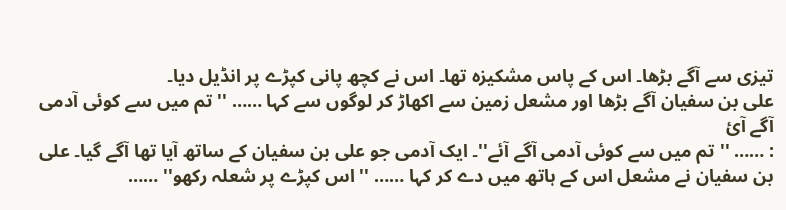تیزی سے آگے بڑھا۔ اس کے پاس مشکیزہ تھا۔ اس نے کچھ پانی کپڑے پر انڈیل دیا۔
علی بن سفیان آگے بڑھا اور مشعل زمین سے اکھاڑ کر لوگوں سے کہا …… '' تم میں سے کوئی آدمی آگے آئ
: …… '' تم میں سے کوئی آدمی آگے آئے''۔ ایک آدمی جو علی بن سفیان کے ساتھ آیا تھا آگے گیا۔ علی بن سفیان نے مشعل اس کے ہاتھ میں دے کر کہا …… '' اس کپڑے پر شعلہ رکھو'' ……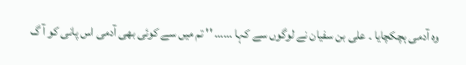وہ آدمی ہچکچایا ۔ علی بن سفیان نے لوگوں سے کہا …… '' تم میں سے کوئی بھی آدمی اس پانی کو آ گ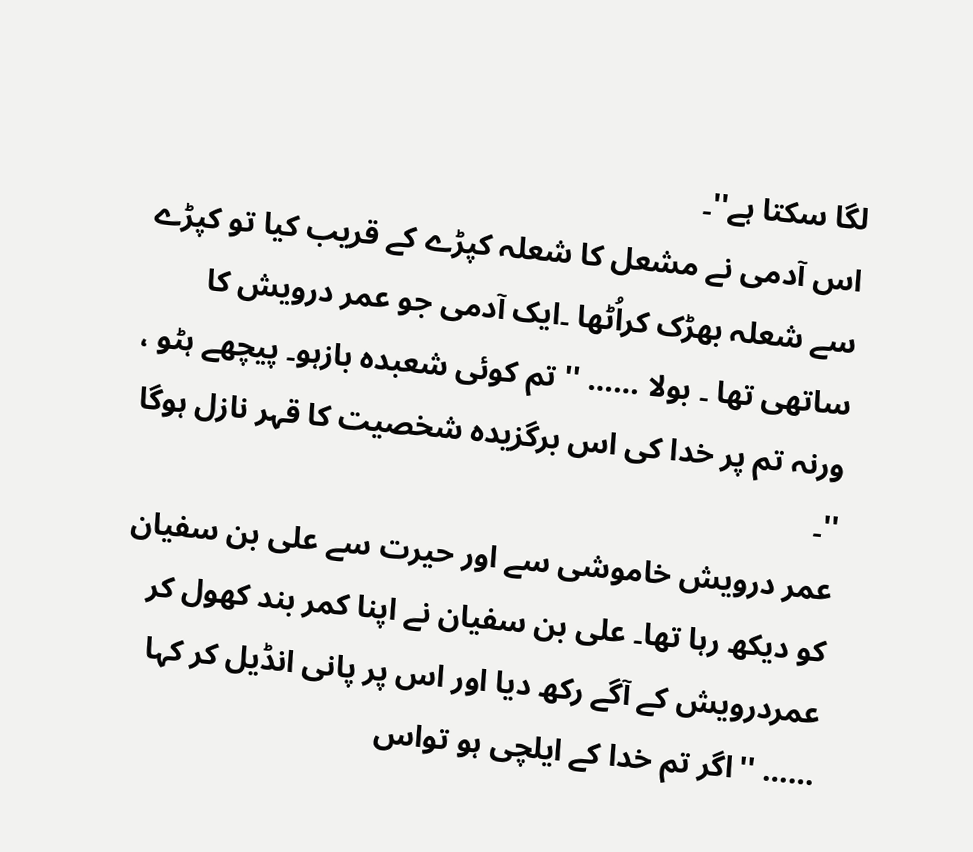لگا سکتا ہے''۔
اس آدمی نے مشعل کا شعلہ کپڑے کے قریب کیا تو کپڑے سے شعلہ بھڑک کراُٹھا ۔ایک آدمی جو عمر درویش کا ساتھی تھا ۔ بولا …… '' تم کوئی شعبدہ بازہو۔ پیچھے ہٹو ، ورنہ تم پر خدا کی اس برگزیدہ شخصیت کا قہر نازل ہوگا ''۔
عمر درویش خاموشی سے اور حیرت سے علی بن سفیان کو دیکھ رہا تھا۔ علی بن سفیان نے اپنا کمر بند کھول کر عمردرویش کے آگے رکھ دیا اور اس پر پانی انڈیل کر کہا …… ''اگر تم خدا کے ایلچی ہو تواس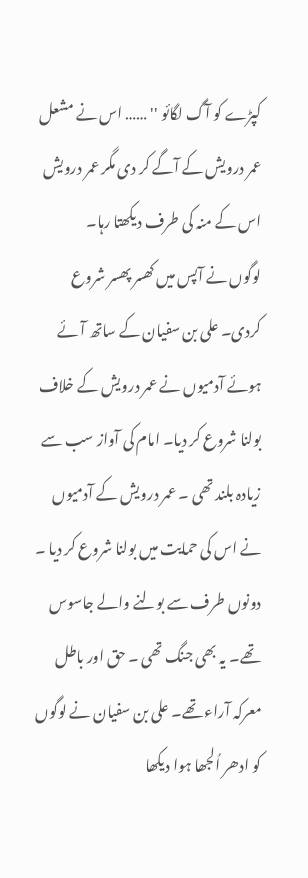کپڑے کو آگ لگائو '' …… اس نے مشعل عمر درویش کے آگے کر دی مگر عمر درویش اس کے منہ کی طرف دیکھتا رہا۔
لوگوں نے آپس میں کھسر پھسر شروع کردی۔ علی بن سفیان کے ساتھ آئے ہوئے آدمیوں نے عمر درویش کے خلاف بولنا شروع کر دیا۔ امام کی آواز سب سے زیادہ بلند تھی ۔ عمر درویش کے آدمیوں نے اس کی حمایت میں بولنا شروع کر دیا ۔ دونوں طرف سے بولنے والے جاسوس تھے۔ یہ بھی جنگ تھی ۔ حق اور باطل معرکہ آراء تھے۔ علی بن سفیان نے لوگوں کو ادھر اُلجھا ہوا دیکھا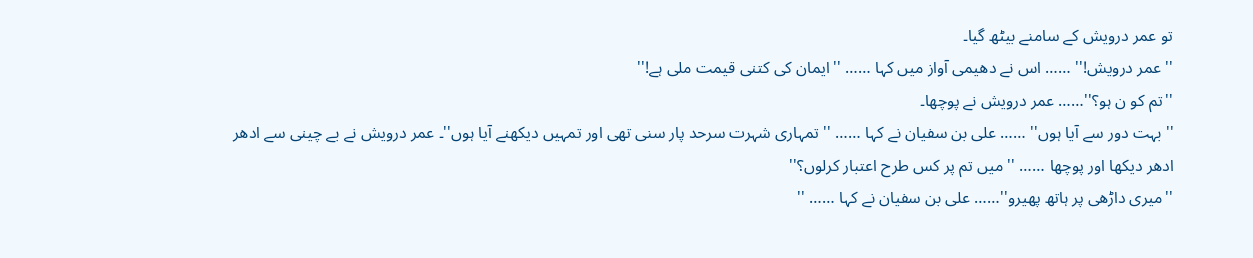تو عمر درویش کے سامنے بیٹھ گیا۔
''عمر درویش!'' …… اس نے دھیمی آواز میں کہا …… ''ایمان کی کتنی قیمت ملی ہے!''
''تم کو ن ہو؟''…… عمر درویش نے پوچھا۔
''بہت دور سے آیا ہوں'' …… علی بن سفیان نے کہا …… '' تمہاری شہرت سرحد پار سنی تھی اور تمہیں دیکھنے آیا ہوں''۔ عمر درویش نے بے چینی سے ادھر ادھر دیکھا اور پوچھا …… '' میں تم پر کس طرح اعتبار کرلوں؟''
''میری داڑھی پر ہاتھ پھیرو''…… علی بن سفیان نے کہا …… ''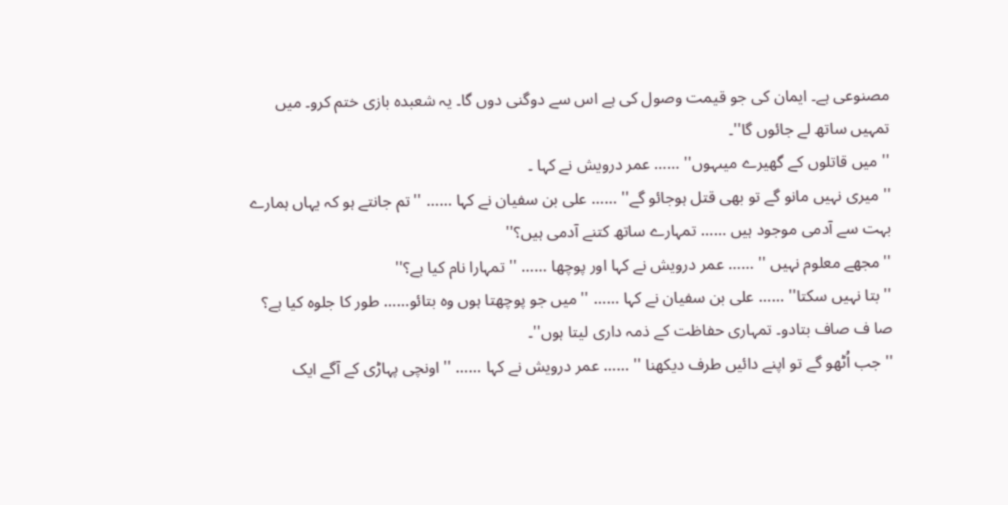مصنوعی ہے۔ ایمان کی جو قیمت وصول کی ہے اس سے دوگنی دوں گا۔ یہ شعبدہ بازی ختم کرو۔ میں تمہیں ساتھ لے جائوں گا''۔
'' میں قاتلوں کے گھیرے میںہوں'' …… عمر درویش نے کہا ۔
'' میری نہیں مانو گے تو بھی قتل ہوجائو گے'' …… علی بن سفیان نے کہا …… '' تم جانتے ہو کہ یہاں ہمارے بہت سے آدمی موجود ہیں …… تمہارے ساتھ کتنے آدمی ہیں؟''
''مجھے معلوم نہیں '' …… عمر درویش نے کہا اور پوچھا …… '' تمہارا نام کیا ہے؟''
'' بتا نہیں سکتا'' …… علی بن سفیان نے کہا …… '' میں جو پوچھتا ہوں وہ بتائو…… طور کا جلوہ کیا ہے؟ صا ف صاف بتادو۔ تمہاری حفاظت کے ذمہ داری لیتا ہوں''۔
'' جب اُٹھو گے تو اپنے دائیں طرف دیکھنا '' …… عمر درویش نے کہا …… '' اونچی پہاڑی کے آگے ایک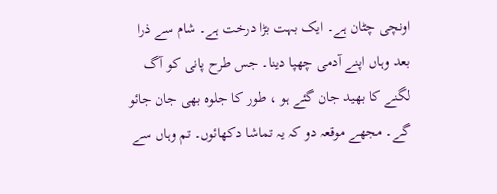اونچی چٹان ہے۔ ایک بہت بڑا درخت ہے۔ شام سے ذرا بعد وہاں اپنے آدمی چھپا دینا۔ جس طرح پانی کو آگ لگنے کا بھید جان گئے ہو ، طور کا جلوہ بھی جان جائو گے۔ مجھے موقعہ دو کہ یہ تماشا دکھائوں۔ تم وہاں سے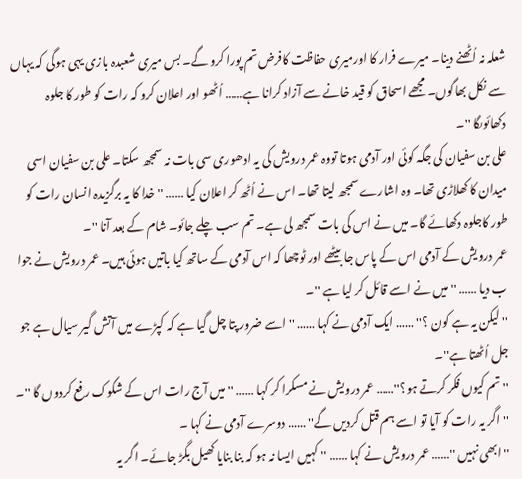شعلہ نہ اُٹھنے دینا۔ میرے فرار کا اورمیری حفاظت کافرض تم پورا کرو گے۔ بس میری شعبدہ بازی یہی ہوگی کہ یہاں سے نکل بھاگوں۔ مجھے اسحاق کو قید خانے سے آزاد کرانا ہے…… اُٹھو اور اعلان کرو کہ رات کو طور کا جلوہ دکھائوںگا ''۔
علی بن سفیان کی جگہ کوئی اور آدمی ہوتا تووہ عمر درویش کی یہ ادھوری سی بات نہ سمجھ سکتا۔ علی بن سفیان اسی میدان کا کھلاڑی تھا۔ وہ اشارے سمجھ لیتا تھا۔ اس نے اُٹھ کر اعلان کیا …… '' خدا کا یہ برگزیدہ انسان رات کو طور کاجلوہ دکھائے گا۔ میں نے اس کی بات سمجھ لی ہے۔ تم سب چلے جائو۔ شام کے بعد آنا ''۔
عمر درویش کے آدمی اس کے پاس جا بیٹھے اور ٹوچھا کہ اس آدمی کے ساتھ کیا باتیں ہوئی ہیں۔ عمر درویش نے جوا ب دیا …… '' میں نے اسے قائل کر لیا ہے ''۔
'' لیکن یہ ہے کون ؟'' …… ایک آدمی نے کہا …… '' اسے ضرور پتا چل گیا ہے کہ کپڑے میں آتش گیر سیال ہے جو جل اُٹھتا ہے''۔
'' تم کیوں فکر کرتے ہو؟''…… عمر درویش نے مسکرا کر کہا …… '' میں آج رات اس کے شکوک رفع کردوں گا ''۔
'' اگر یہ رات کو آیا تو اسے ہم قتل کردیں گے'' …… دوسرے آدمی نے کہا ۔
'' ابھی نہیں ''…… عمر درویش نے کہا …… '' کہیں ایسا نہ ہو کہ بنا بنایا کھیل بگڑ جائے۔ اگر یہ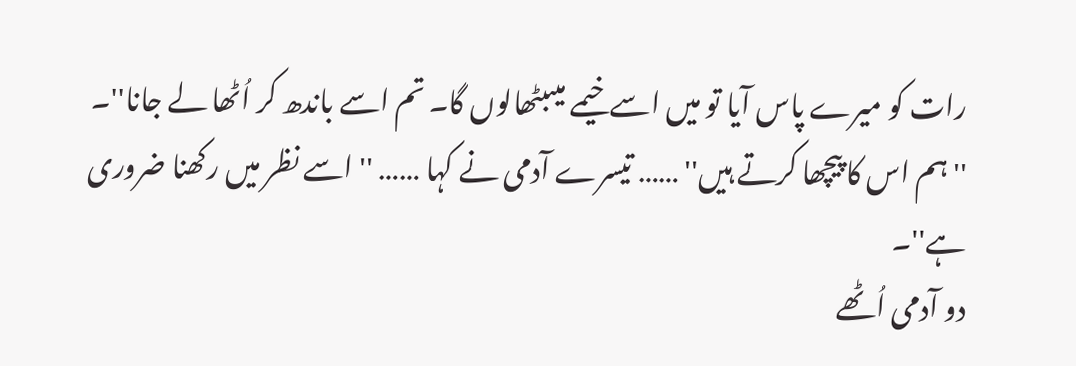رات کو میرے پاس آیا تو میں اسے خیمے میںبٹھالوں گا۔ تم اسے باندھ کر اُٹھا لے جانا''۔
''ہم اس کا پیچھا کرتے ہیں'' …… تیسرے آدمی نے کہا …… '' اسے نظر میں رکھنا ضروری ہے''۔
دو آدمی اُٹھے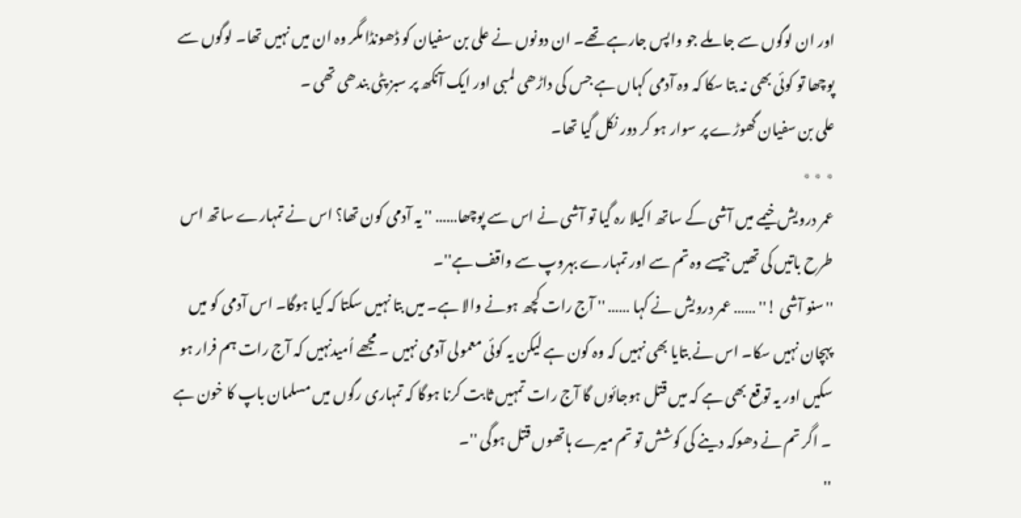اور ان لوگوں سے جا ملے جو واپس جارہے تھے۔ ان دونوں نے علی بن سفیان کو ڈھونڈا مگر وہ ان میں نہیں تھا۔ لوگوں سے پوچھا تو کوئی بھی نہ بتا سکا کہ وہ آدمی کہاں ہے جس کی داڑھی لمبی اور ایک آنکھ پر سبز پٹی بندھی تھی ۔
علی بن سفیان گھوڑے پر سوار ہو کر دور نکل گیا تھا۔
٭ ٭ ٭
عمر درویش خیمے میں آشی کے ساتھ اکیلا رہ گیا تو آشی نے اس سے پوچھا…… '' یہ آدمی کون تھا؟ اس نے تمہارے ساتھ اس طرح باتیں کی تھیں جیسے وہ تم سے اور تمہارے بہروپ سے واقف ہے''۔
''سنو آشی !'' …… عمر درویش نے کہا …… '' آج رات کچھ ہونے والا ہے۔ میں بتا نہیں سکتا کہ کیا ہوگا۔ اس آدمی کو میں پہچان نہیں سکا۔ اس نے بتایا بھی نہیں کہ وہ کون ہے لیکن یہ کوئی معمولی آدمی نہیں ۔ مجھے اُمیدنہیں کہ آج رات ہم فرار ہو سکیں اور یہ توقع بھی ہے کہ میں قتل ہوجائوں گا آج رات تمہیں ثابت کرنا ہوگا کہ تمہاری رگوں میں مسلمان باپ کا خون ہے ۔ اگر تم نے دھوکہ دینے کی کوشش تو تم میرے ہاتھوں قتل ہوگی ''۔
''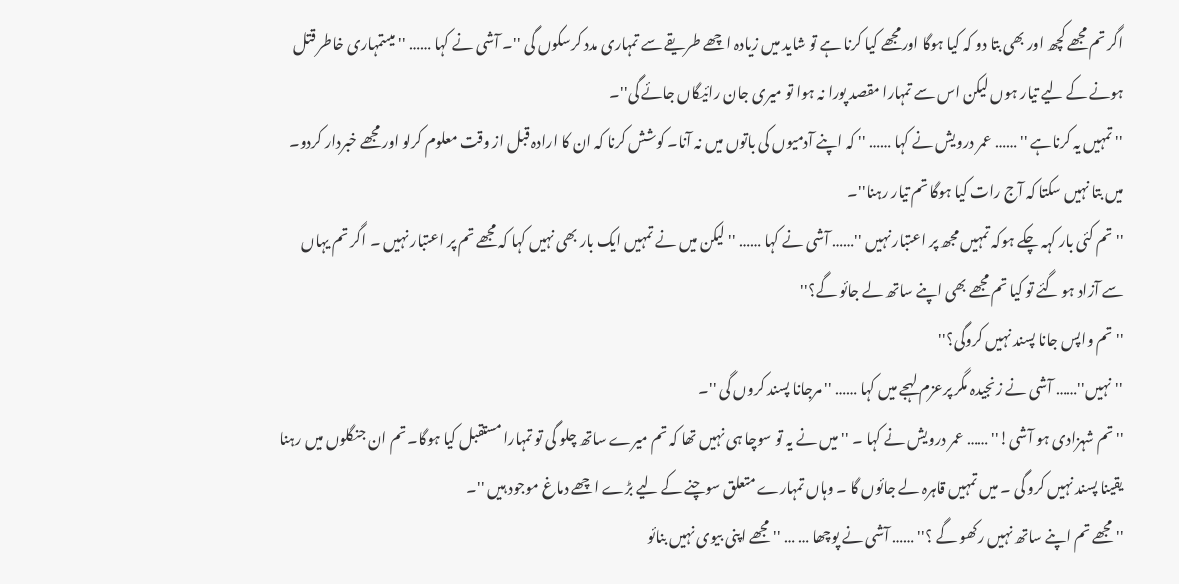اگر تم مجھے کچھ اور بھی بتا دو کہ کیا ہوگا اورمجھے کیا کرنا ہے تو شاید میں زیادہ اچھے طریقے سے تمہاری مدد کرسکوں گی ''۔ آشی نے کہا …… '' میںتمہاری خاطر قتل ہونے کے لیے تیار ہوں لیکن اس سے تمہارا مقصد پورا نہ ہوا تو میری جان رائیگاں جائے گی''۔
'' تمہیں یہ کرناہے '' …… عمر درویش نے کہا …… '' کہ اپنے آدمیوں کی باتوں میں نہ آنا۔ کوشش کرنا کہ ان کا ارادہ قبل از وقت معلوم کرلو اور مجھے خبردار کردو۔ میں بتا نہیں سکتا کہ آج رات کیا ہوگا تم تیار رہنا''۔
''تم کئی بار کہہ چکے ہوکہ تمہیں مجھ پر اعتبار نہیں ''…… آشی نے کہا …… '' لیکن میں نے تمہیں ایک بار بھی نہیں کہا کہ مجھے تم پر اعتبار نہیں ۔ اگر تم یہاں سے آزاد ہو گئے تو کیا تم مجھے بھی اپنے ساتھ لے جائو گے؟''
''تم واپس جانا پسند نہیں کروگی؟''
''نہیں''…… آشی نے زنجیدہ مگر پرعزم لہجے میں کہا …… '' مرجانا پسند کروں گی ''۔
'' تم شہزادی ہو آشی!'' …… عمر درویش نے کہا ۔ '' میں نے یہ تو سوچا ہی نہیں تھا کہ تم میرے ساتھ چلو گی تو تمہارا مستقبل کیا ہوگا۔ تم ان جنگلوں میں رہنا یقینا پسند نہیں کرو گی ۔ میں تمہیں قاہرہ لے جائوں گا ۔ وہاں تمہارے متعلق سوچنے کے لیے بڑے اچھے دماغ موجود ہیں ''۔
'' مجھے تم اپنے ساتھ نہیں رکھو گے ؟'' …… آشی نے پوچھا … … '' مجھے اپنی بیوی نہیں بنائو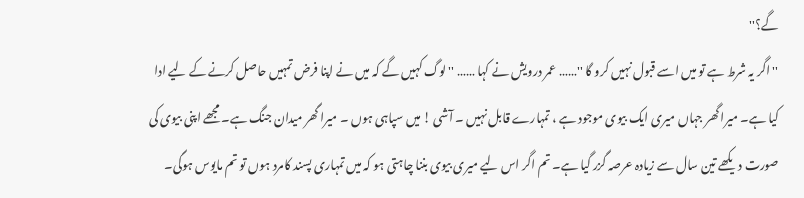گے؟''
'' اگر یہ شرط ہے تو میں اسے قبول نہیں کرو گا ''…… عمر درویش نے کہا …… '' لوگ کہیں گے کہ میں نے اپنا فرض تمہیں حاصل کرنے کے لیے ادا کیا ہے۔ میرا گھر جہاں میری ایک بیوی موجود ہے ، تمہارے قابل نہیں ۔ آشی ! میں سپاہی ہوں ۔ میرا گھر میدان جنگ ہے۔ مجھے اپنی بیوی کی صورت دیکھے تین سال سے زیادہ عرصہ گزر گیا ہے۔ تم اگر اس لیے میری بیوی بننا چاہتی ہو کہ میں تمہاری پسند کامرد ہوں تو تم مایوس ہوگی۔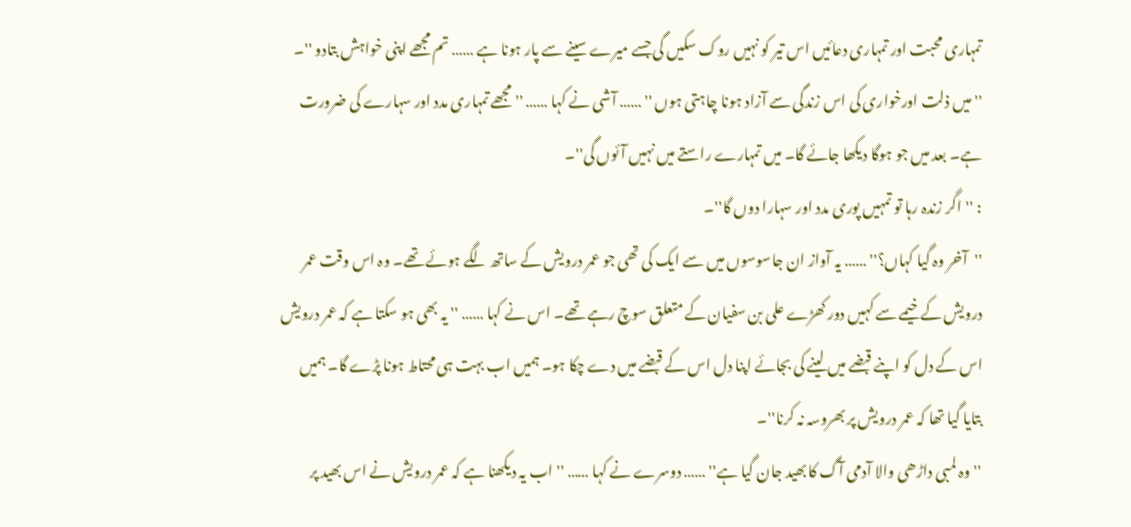تمہاری محبت اور تمہاری دعائیں اس تیر کو نہیں روک سکیں گی جسے میرے سینے سے پار ہونا ہے …… تم مجھے اپنی خواہش بتادو ''۔
'' میں ذلت اورخواری کی اس زندگی سے آزاد ہونا چاہتی ہوں '' …… آشی نے کہا …… '' مجھے تمہاری مدد اور سہارے کی ضرورت ہے۔ بعد میں جو ہوگا دیکھا جائے گا۔ میں تمہارے راستے میں نہیں آئوں گی''۔
: ''اگر زندہ رہا تو تمہیں پوری مدد اور سہارا دوں گا''۔
''آخر وہ گیا کہاں؟'' …… یہ آواز ان جاسوسوں میں سے ایک کی تھی جو عمر درویش کے ساتھ لگے ہوئے تھے۔ وہ اس وقت عمر درویش کے خیمے سے کہیں دور کھڑے علی بن سفیان کے متعلق سوچ رہے تھے۔ اس نے کہا …… '' یہ بھی ہو سکتا ہے کہ عمر درویش اس کے دل کو اپنے قبضے میں لینے کی بجائے اپنا دل اس کے قبضے میں دے چکا ہو۔ ہمیں اب بہت ہی محتاط ہونا پڑے گا۔ ہمیں بتایا گیا تھا کہ عمر درویش پر بھروسہ نہ کرنا''۔
'' وہ لمبی داڑھی والا آدمی آگ کا بھید جان گیا ہے'' …… دوسرے نے کہا …… '' اب یہ دیکھنا ہے کہ عمر درویش نے اس بھید پر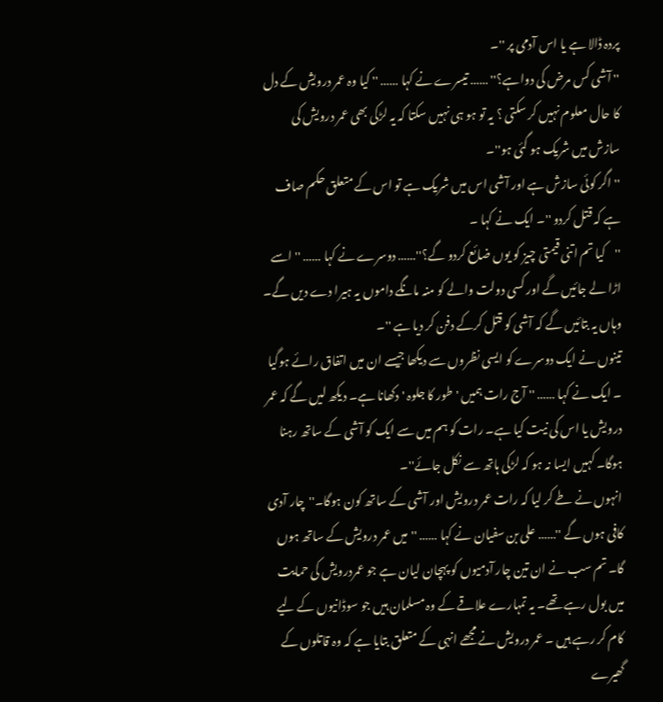پردہ ڈالا ہے یا اس آدمی پر ''۔
'' آشی کس مرض کی دواہے؟'' …… تیسرے نے کہا …… '' کیا وہ عمر درویش کے دل کا حال معلوم نہیں کر سکتی ؟ یہ تو ہو ہی نہیں سکتا کہ یہ لڑکی بھی عمر درویش کی سازش میں شریک ہو گئی ہو''۔
'' اگر کوئی سازش ہے اور آشی اس میں شریک ہے تو اس کے متعلق حکم صاف ہے کہ قتل کردو ''۔ ایک نے کہا ۔
''کیا تم اتنی قیمتی چیز کو یوں ضائع کردو گے؟''…… دوسرے نے کہا …… '' اسے اڑا لے جائیں گے اور کسی دولت والے کو منہ مانگے داموں یہ ہیرا دے دیں گے۔ وہاں یہ بتائیں گے کہ آشی کو قتل کرکے دفن کر دیا ہے ''۔
تینوں نے ایک دوسرے کو ایسی نظروں سے دیکھا جیسے ان میں اتفاق رائے ہوگیا ۔ ایک نے کہا …… '' آج رات ہمیں 'طور کا جلوہ ' دکھانا ہے۔ دیکھ لیں گے کہ عمر درویش یا اس کی نیت کیا ہے۔ رات کو ہم میں سے ایک کو آشی کے ساتھ رہنا ہوگا۔ کہیں ایسا نہ ہو کہ لڑکی ہاتھ سے نکل جائے''۔
انہوں نے طے کر لیا کہ رات عمر درویش اور آشی کے ساتھ کون ہوگا۔''چار آدی کافی ہوں گے ''…… علی بن سفیان نے کہا …… ''میں عمر درویش کے ساتھ ہوں گا۔ تم سب نے ان تین چار آدمیوں کو پہچان لیان ہے جو عمردرویش کی حمایت میں بول رہے تھے۔ یہ تمہارے علاقے کے وہ مسلمان ہیں جو سوڈانیوں کے لیے کام کر رہے ہیں ۔ عمر درویش نے مجھے انہی کے متعلق بتایا ہے کہ وہ قاتلوں کے گھیرے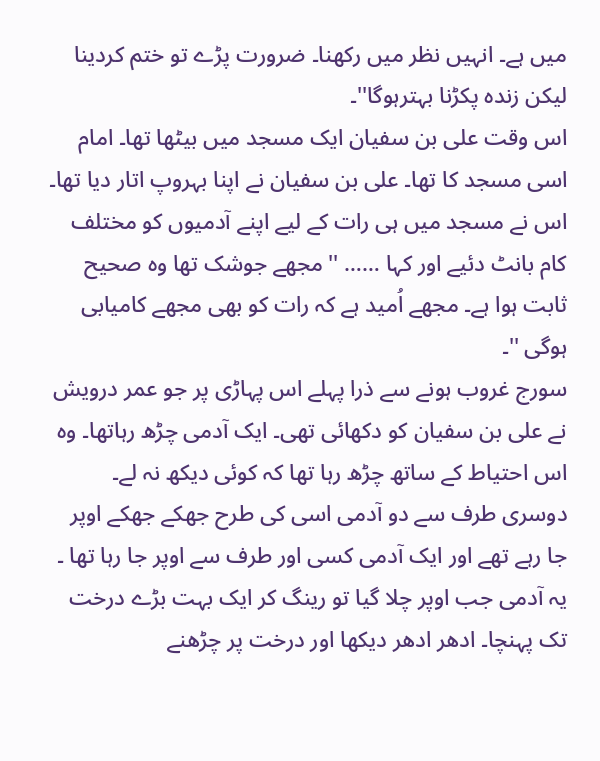میں ہے۔ انہیں نظر میں رکھنا۔ ضرورت پڑے تو ختم کردینا لیکن زندہ پکڑنا بہترہوگا''۔
اس وقت علی بن سفیان ایک مسجد میں بیٹھا تھا۔ امام اسی مسجد کا تھا۔ علی بن سفیان نے اپنا بہروپ اتار دیا تھا۔ اس نے مسجد میں ہی رات کے لیے اپنے آدمیوں کو مختلف کام بانٹ دئیے اور کہا …… '' مجھے جوشک تھا وہ صحیح ثابت ہوا ہے۔ مجھے اُمید ہے کہ رات کو بھی مجھے کامیابی ہوگی ''۔
سورج غروب ہونے سے ذرا پہلے اس پہاڑی پر جو عمر درویش نے علی بن سفیان کو دکھائی تھی۔ ایک آدمی چڑھ رہاتھا۔ وہ اس احتیاط کے ساتھ چڑھ رہا تھا کہ کوئی دیکھ نہ لے۔ دوسری طرف سے دو آدمی اسی کی طرح جھکے جھکے اوپر جا رہے تھے اور ایک آدمی کسی اور طرف سے اوپر جا رہا تھا ۔ یہ آدمی جب اوپر چلا گیا تو رینگ کر ایک بہت بڑے درخت تک پہنچا۔ ادھر ادھر دیکھا اور درخت پر چڑھنے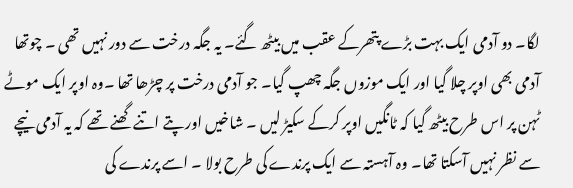لگا۔ دو آدمی ایک بہت بڑے پتھرکے عقب میں بیٹھ گئے۔ یہ جگہ درخت سے دور نہیں تھی ۔ چوتھا آدمی بھی اوپر چلا گیا اور ایک موزوں جگہ چھپ گیا۔ جو آدمی درخت پر چڑھا تھا ۔وہ اوپر ایک موٹے ٹہن پر اس طرح بیٹھ گیا کہ ٹانگیں اوپر کرکے سکیڑ لیں ۔ شاخیں اور پتے اتنے گھنے تھے کہ یہ آدمی نیچے سے نظر نہیں آسکتا تھا۔ وہ آہستہ سے ایک پرندے کی طرح بولا ۔ اسے پرندے کی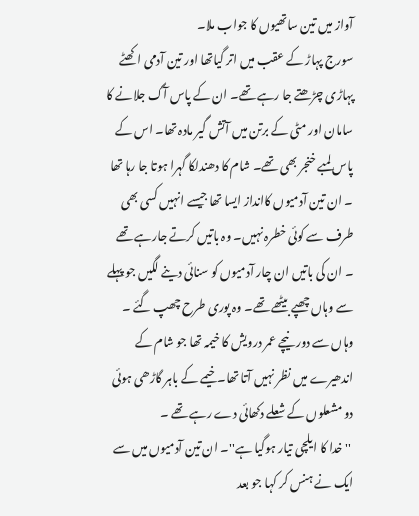آواز میں تین ساتھیوں کا جواب ملا۔
سورج پہاڑ کے عقب میں اتر گیاتھا اور تین آدمی اکھٹے پہاڑی چڑھتے جا رہے تھے۔ ان کے پاس آگ جلانے کا سامان اور مٹی کے برتن میں آتش گیر مادہ تھا۔ اس کے پاس لمبے خنجر بھی تھے۔ شام کا دھندلکا گہرا ہوتا جا رہا تھا ۔ ان تین آدمیوں کاانداز ایسا تھا جیسے انہیں کسی بھی طرف سے کوئی خطرہ نہیں۔ وہ باتیں کرتے جارہے تھے ۔ ان کی باتیں ان چار آدمیوں کو سنائی دینے لگیں جو پہلے سے وہاں چھپے بیٹھے تھے۔ وہ پوری طرح چھپ گئے ۔ وہاں سے دور نیچے عمر درویش کا خیمہ تھا جو شام کے اندھیرے میں نظر نہیں آتا تھا۔ خیمے کے باہر گاڑھی ہوئی دو مشعلوں کے شعلے دکھائی دے رہے تھے ۔
 '' خدا کا ایلچی تیار ہوگیا ہے''۔ ان تین آدمیوں میں سے ایک نے ہنس کر کہا جو بعد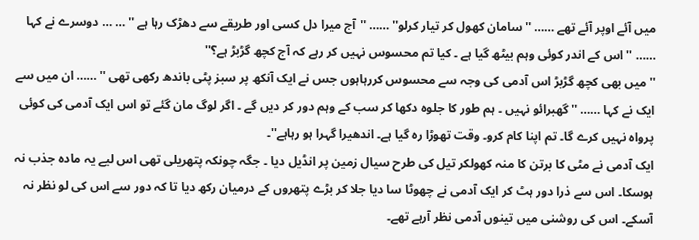میں آئے اوپر آئے تھے …… '' سامان کھول کر تیار کرلو'' …… ''آج میرا دل کسی اور طریقے سے دھڑک رہا ہے '' … … دوسرے نے کہا …… '' اس کے اندر کوئی وہم بیٹھ گیا ہے ۔ کیا تم محسوس نہیں کر رہے کہ آج کچھ گڑبڑ ہے؟''
'' میں بھی کچھ گڑبڑ اس آدمی کی وجہ سے محسوس کررہاہوں جس نے ایک آنکھ پر سبز پٹی باندھ رکھی تھی '' …… ان میں سے ایک نے کہا …… '' گھبرائو نہیں ۔ ہم طور کا جلوہ دکھا کر سب کے وہم دور کر دیں گے ۔ اگر لوگ مان گئے تو اس ایک آدمی کی کوئی پرواہ نہیں کرے گا۔ تم اپنا کام کرو۔ وقت تھوڑا رہ گیا ہے۔ اندھیرا گہرا ہو رہاہے''۔
ایک آدمی نے مٹی کا برتن کا منہ کھولکر تیل کی طرح سیال زمین پر انڈیل دیا ۔ جگہ چونکہ پتھریلی تھی اس لیے یہ مادہ جذب نہ ہوسکا۔ اس سے ذرا دور ہٹ کر ایک آدمی نے چھوٹا سا دیا جلا کر بڑے پتھروں کے درمیان رکھ دیا تا کہ دور سے اس کی لو نظر نہ آسکے۔ اس کی روشنی میں تینوں آدمی نظر آرہے تھے۔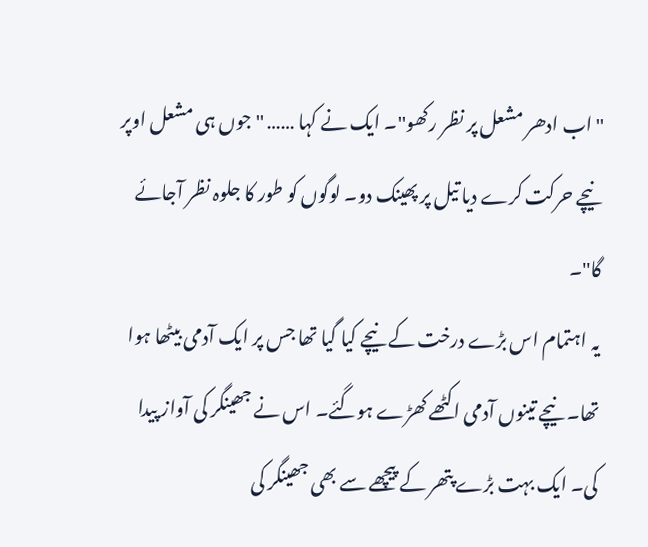''اب ادھر مشعل پر نظر رکھو''۔ ایک نے کہا …… '' جوں ہی مشعل اوپر نیچے حرکت کرے دیا تیل پر پھینک دو۔ لوگوں کو طور کا جلوہ نظر آجائے گا''۔
یہ اہتمام اس بڑے درخت کے نیچے کیا گیا تھا جس پر ایک آدمی بیٹھا ہوا تھا۔ نیچے تینوں آدمی اکٹھے کھڑے ہوگئے۔ اس نے جھینگر کی آواز پیدا کی۔ ایک بہت بڑے پتھر کے پیچھے سے بھی جھینگر کی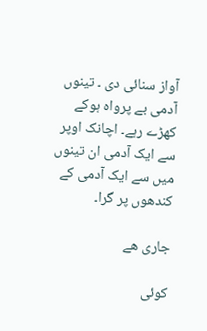آواز سنائی دی ۔ تینوں آدمی بے پرواہ ہوکے کھڑے رہے۔ اچانک اوپر سے ایک آدمی ان تینوں میں سے ایک آدمی کے کندھوں پر گرا۔

جاری ھے

کوئی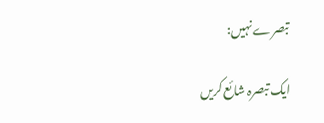تبصرے نہیں:

ایک تبصرہ شائع کریں